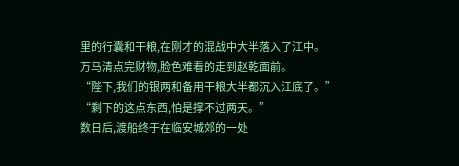里的行囊和干粮,在刚才的混战中大半落入了江中。
万马清点完财物,脸色难看的走到赵乾面前。
“陛下,我们的银两和备用干粮大半都沉入江底了。”
“剩下的这点东西,怕是撑不过两天。”
数日后,渡船终于在临安城郊的一处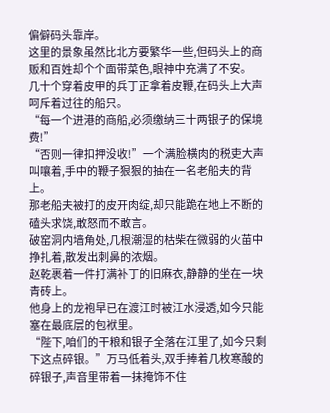偏僻码头靠岸。
这里的景象虽然比北方要繁华一些,但码头上的商贩和百姓却个个面带菜色,眼神中充满了不安。
几十个穿着皮甲的兵丁正拿着皮鞭,在码头上大声呵斥着过往的船只。
“每一个进港的商船,必须缴纳三十两银子的保境费!”
“否则一律扣押没收!”一个满脸横肉的税吏大声叫嚷着,手中的鞭子狠狠的抽在一名老船夫的背上。
那老船夫被打的皮开肉绽,却只能跪在地上不断的磕头求饶,敢怒而不敢言。
破窑洞内墙角处,几根潮湿的枯柴在微弱的火苗中挣扎着,散发出刺鼻的浓烟。
赵乾裹着一件打满补丁的旧麻衣,静静的坐在一块青砖上。
他身上的龙袍早已在渡江时被江水浸透,如今只能塞在最底层的包袱里。
“陛下,咱们的干粮和银子全落在江里了,如今只剩下这点碎银。”万马低着头,双手捧着几枚寒酸的碎银子,声音里带着一抹掩饰不住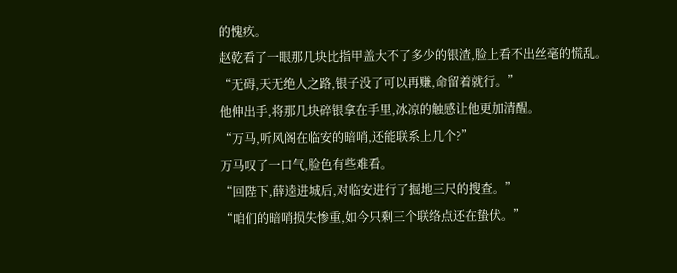的愧疚。
赵乾看了一眼那几块比指甲盖大不了多少的银渣,脸上看不出丝毫的慌乱。
“无碍,天无绝人之路,银子没了可以再赚,命留着就行。”
他伸出手,将那几块碎银拿在手里,冰凉的触感让他更加清醒。
“万马,听风阁在临安的暗哨,还能联系上几个?”
万马叹了一口气,脸色有些难看。
“回陛下,薛逵进城后,对临安进行了掘地三尺的搜查。”
“咱们的暗哨损失惨重,如今只剩三个联络点还在蛰伏。”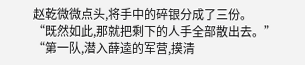赵乾微微点头,将手中的碎银分成了三份。
“既然如此,那就把剩下的人手全部散出去。”
“第一队,潜入薛逵的军营,摸清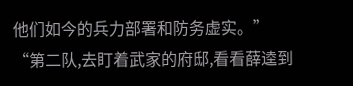他们如今的兵力部署和防务虚实。”
“第二队,去盯着武家的府邸,看看薛逵到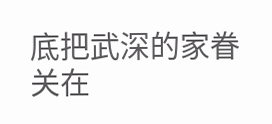底把武深的家眷关在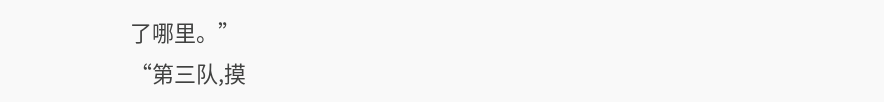了哪里。”
“第三队,摸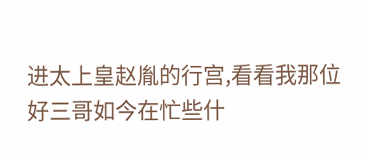进太上皇赵胤的行宫,看看我那位好三哥如今在忙些什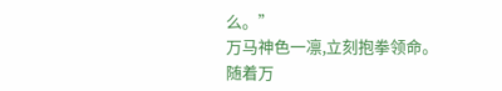么。”
万马神色一凛,立刻抱拳领命。
随着万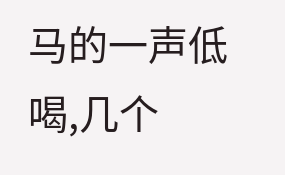马的一声低喝,几个